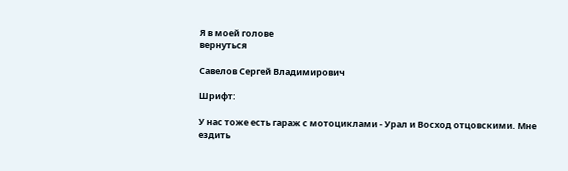Я в моей голове
вернуться

Савелов Сергей Владимирович

Шрифт:

У нас тоже есть гараж с мотоциклами - Урал и Восход отцовскими. Мне ездить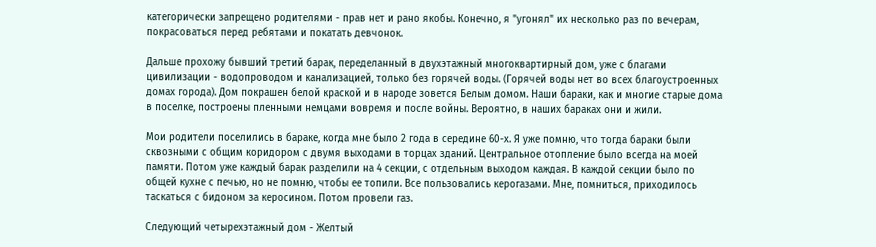категорически запрещено родителями - прав нет и рано якобы. Конечно, я "угонял" их несколько раз по вечерам, покрасоваться перед ребятами и покатать девчонок.

Дальше прохожу бывший третий барак, переделанный в двухэтажный многоквартирный дом, уже с благами цивилизации - водопроводом и канализацией, только без горячей воды. (Горячей воды нет во всех благоустроенных домах города). Дом покрашен белой краской и в народе зовется Белым домом. Наши бараки, как и многие старые дома в поселке, построены пленными немцами вовремя и после войны. Вероятно, в наших бараках они и жили.

Мои родители поселились в бараке, когда мне было 2 года в середине 60-х. Я уже помню, что тогда бараки были сквозными с общим коридором с двумя выходами в торцах зданий. Центральное отопление было всегда на моей памяти. Потом уже каждый барак разделили на 4 секции, с отдельным выходом каждая. В каждой секции было по общей кухне с печью, но не помню, чтобы ее топили. Все пользовались керогазами. Мне, помниться, приходилось таскаться с бидоном за керосином. Потом провели газ.

Следующий четырехэтажный дом - Желтый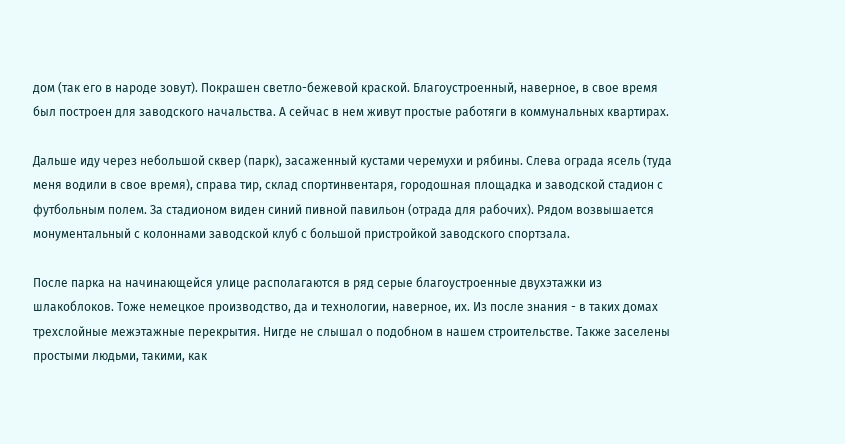дом (так его в народе зовут). Покрашен светло-бежевой краской. Благоустроенный, наверное, в свое время был построен для заводского начальства. А сейчас в нем живут простые работяги в коммунальных квартирах.

Дальше иду через небольшой сквер (парк), засаженный кустами черемухи и рябины. Слева ограда ясель (туда меня водили в свое время), справа тир, склад спортинвентаря, городошная площадка и заводской стадион с футбольным полем. За стадионом виден синий пивной павильон (отрада для рабочих). Рядом возвышается монументальный с колоннами заводской клуб с большой пристройкой заводского спортзала.

После парка на начинающейся улице располагаются в ряд серые благоустроенные двухэтажки из шлакоблоков. Тоже немецкое производство, да и технологии, наверное, их. Из после знания - в таких домах трехслойные межэтажные перекрытия. Нигде не слышал о подобном в нашем строительстве. Также заселены простыми людьми, такими, как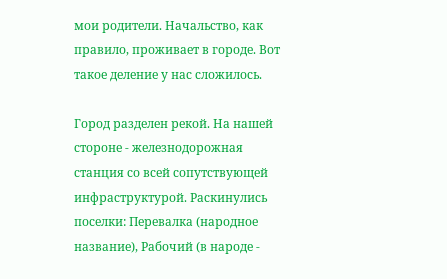мои родители. Начальство, как правило, проживает в городе. Вот такое деление у нас сложилось.

Город разделен рекой. На нашей стороне - железнодорожная станция со всей сопутствующей инфраструктурой. Раскинулись поселки: Перевалка (народное название), Рабочий (в народе -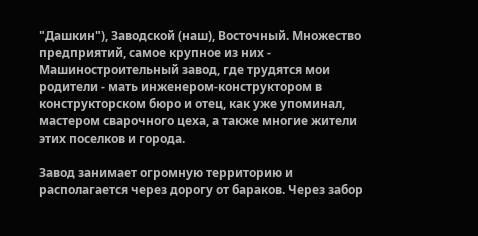"Дашкин"), Заводской (наш), Восточный. Множество предприятий, самое крупное из них - Машиностроительный завод, где трудятся мои родители - мать инженером-конструктором в конструкторском бюро и отец, как уже упоминал, мастером сварочного цеха, а также многие жители этих поселков и города.

Завод занимает огромную территорию и располагается через дорогу от бараков. Через забор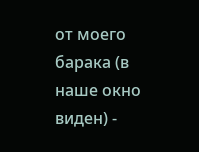от моего барака (в наше окно виден) -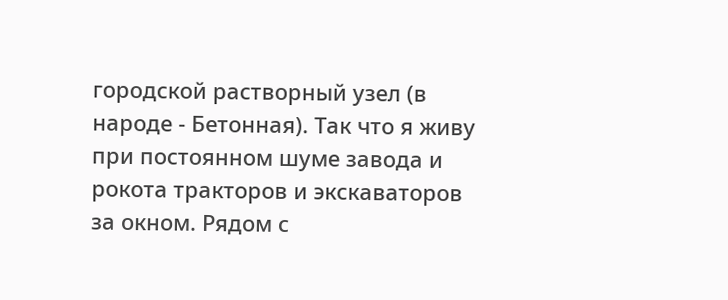городской растворный узел (в народе - Бетонная). Так что я живу при постоянном шуме завода и рокота тракторов и экскаваторов за окном. Рядом с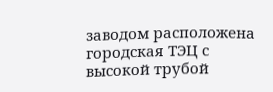заводом расположена городская ТЭЦ с высокой трубой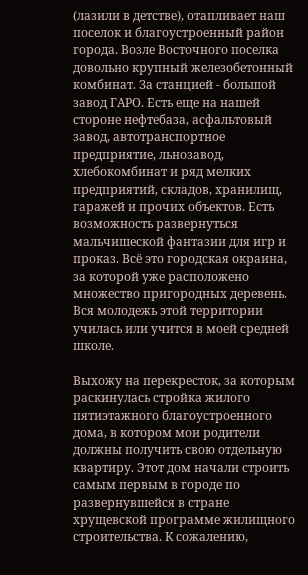(лазили в детстве), отапливает наш поселок и благоустроенный район города. Возле Восточного поселка довольно крупный железобетонный комбинат. За станцией - большой завод ГАРО. Есть еще на нашей стороне нефтебаза, асфальтовый завод, автотранспортное предприятие, льнозавод, хлебокомбинат и ряд мелких предприятий, складов, хранилищ, гаражей и прочих объектов. Есть возможность развернуться мальчишеской фантазии для игр и проказ. Всё это городская окраина, за которой уже расположено множество пригородных деревень. Вся молодежь этой территории училась или учится в моей средней школе.

Выхожу на перекресток, за которым раскинулась стройка жилого пятиэтажного благоустроенного дома, в котором мои родители должны получить свою отдельную квартиру. Этот дом начали строить самым первым в городе по развернувшейся в стране хрущевской программе жилищного строительства. К сожалению,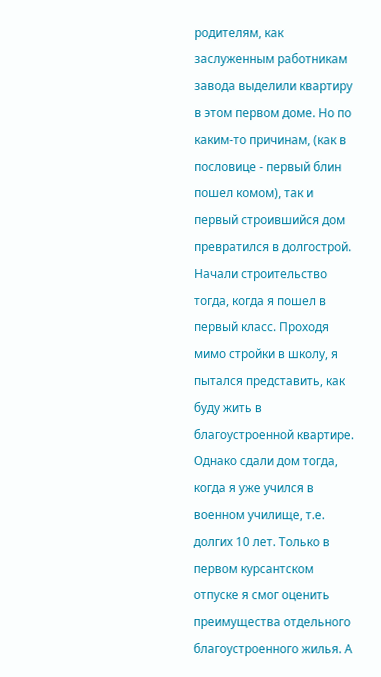родителям, как заслуженным работникам завода выделили квартиру в этом первом доме. Но по каким-то причинам, (как в пословице - первый блин пошел комом), так и первый строившийся дом превратился в долгострой. Начали строительство тогда, когда я пошел в первый класс. Проходя мимо стройки в школу, я пытался представить, как буду жить в благоустроенной квартире. Однако сдали дом тогда, когда я уже учился в военном училище, т.е. долгих 10 лет. Только в первом курсантском отпуске я смог оценить преимущества отдельного благоустроенного жилья. А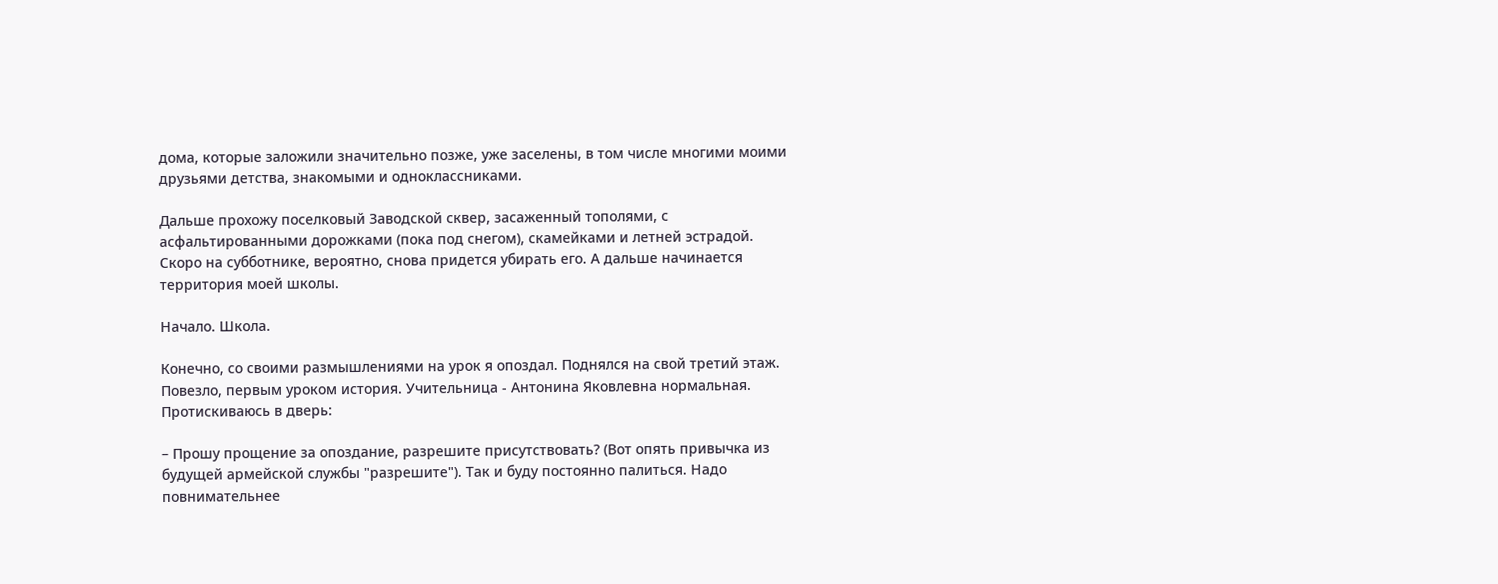дома, которые заложили значительно позже, уже заселены, в том числе многими моими друзьями детства, знакомыми и одноклассниками.

Дальше прохожу поселковый Заводской сквер, засаженный тополями, с асфальтированными дорожками (пока под снегом), скамейками и летней эстрадой. Скоро на субботнике, вероятно, снова придется убирать его. А дальше начинается территория моей школы.

Начало. Школа.

Конечно, со своими размышлениями на урок я опоздал. Поднялся на свой третий этаж. Повезло, первым уроком история. Учительница - Антонина Яковлевна нормальная. Протискиваюсь в дверь:

– Прошу прощение за опоздание, разрешите присутствовать? (Вот опять привычка из будущей армейской службы "разрешите"). Так и буду постоянно палиться. Надо повнимательнее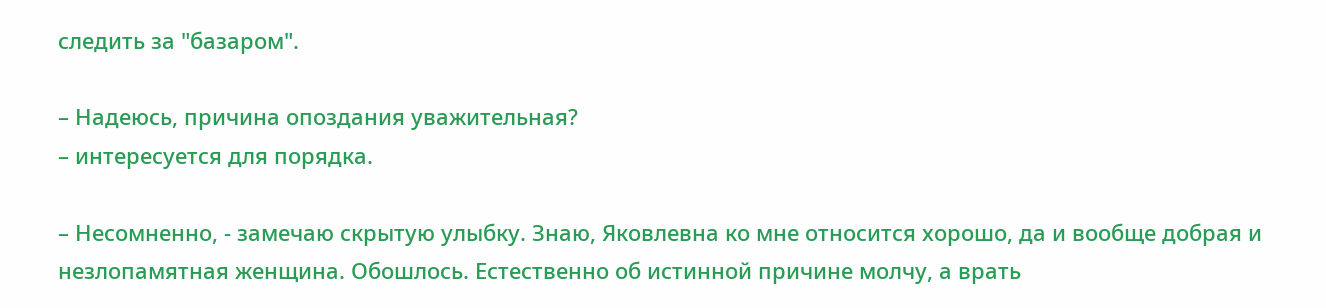следить за "базаром".

– Надеюсь, причина опоздания уважительная?
– интересуется для порядка.

– Несомненно, - замечаю скрытую улыбку. Знаю, Яковлевна ко мне относится хорошо, да и вообще добрая и незлопамятная женщина. Обошлось. Естественно об истинной причине молчу, а врать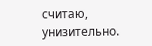считаю, унизительно.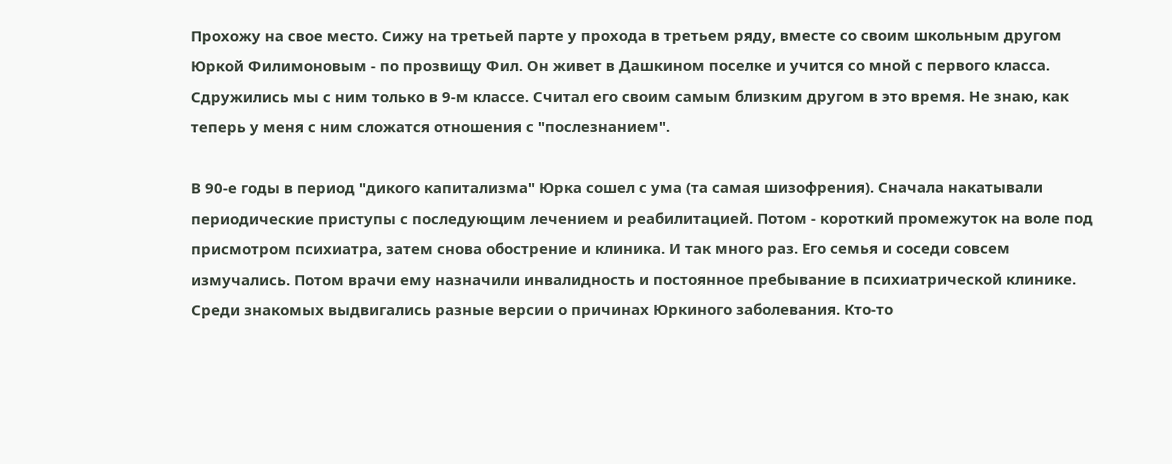Прохожу на свое место. Сижу на третьей парте у прохода в третьем ряду, вместе со своим школьным другом Юркой Филимоновым - по прозвищу Фил. Он живет в Дашкином поселке и учится со мной с первого класса. Сдружились мы с ним только в 9-м классе. Считал его своим самым близким другом в это время. Не знаю, как теперь у меня с ним сложатся отношения с "послезнанием".

В 90-е годы в период "дикого капитализма" Юрка сошел с ума (та самая шизофрения). Сначала накатывали периодические приступы с последующим лечением и реабилитацией. Потом - короткий промежуток на воле под присмотром психиатра, затем снова обострение и клиника. И так много раз. Его семья и соседи совсем измучались. Потом врачи ему назначили инвалидность и постоянное пребывание в психиатрической клинике. Среди знакомых выдвигались разные версии о причинах Юркиного заболевания. Кто-то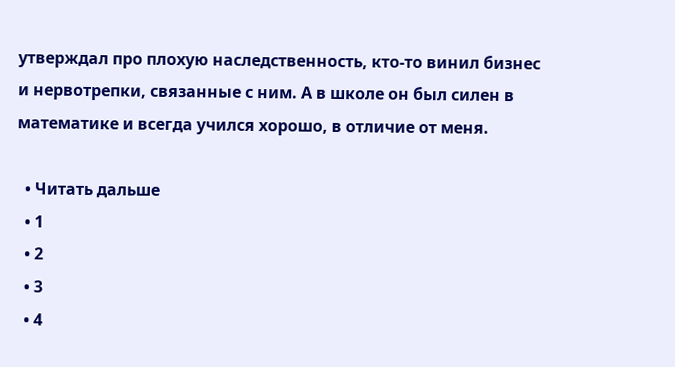утверждал про плохую наследственность, кто-то винил бизнес и нервотрепки, связанные с ним. А в школе он был силен в математике и всегда учился хорошо, в отличие от меня.

  • Читать дальше
  • 1
  • 2
  • 3
  • 4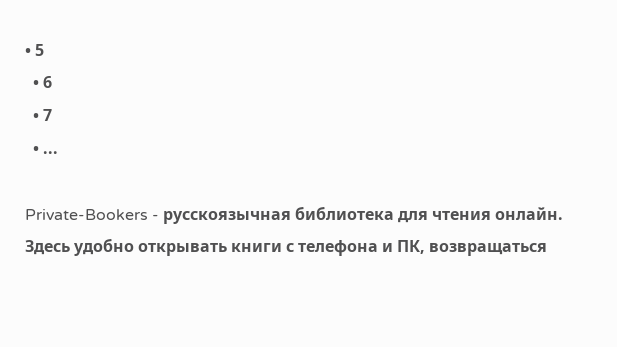• 5
  • 6
  • 7
  • ...

Private-Bookers - русскоязычная библиотека для чтения онлайн. Здесь удобно открывать книги с телефона и ПК, возвращаться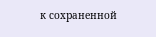к сохраненной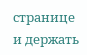странице и держать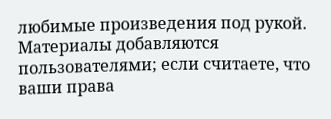любимые произведения под рукой. Материалы добавляются пользователями; если считаете, что ваши права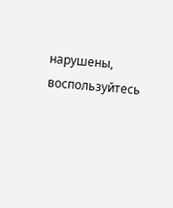нарушены, воспользуйтесь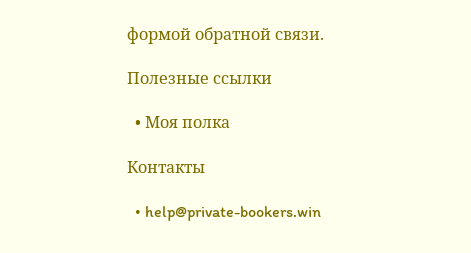формой обратной связи.

Полезные ссылки

  • Моя полка

Контакты

  • help@private-bookers.win